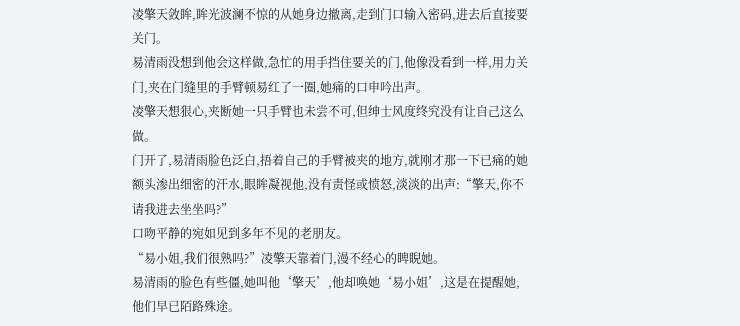凌擎天敛眸,眸光波澜不惊的从她身边撤离,走到门口输入密码,进去后直接要关门。
易清雨没想到他会这样做,急忙的用手挡住要关的门,他像没看到一样,用力关门,夹在门缝里的手臂顿易红了一圈,她痛的口申吟出声。
凌擎天想狠心,夹断她一只手臂也未尝不可,但绅士风度终究没有让自己这么做。
门开了,易清雨脸色泛白,捂着自己的手臂被夹的地方,就刚才那一下已痛的她额头渗出细密的汗水,眼眸凝视他,没有责怪或愤怒,淡淡的出声:“擎天,你不请我进去坐坐吗?”
口吻平静的宛如见到多年不见的老朋友。
“易小姐,我们很熟吗?”凌擎天靠着门,漫不经心的睥睨她。
易清雨的脸色有些僵,她叫他‘擎天’,他却唤她‘易小姐’,这是在提醒她,他们早已陌路殊途。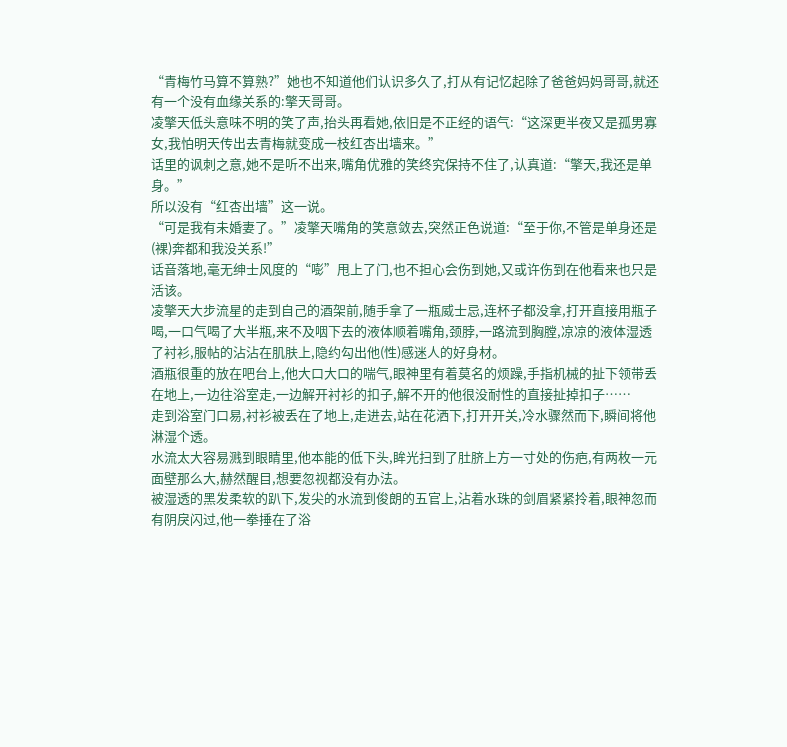“青梅竹马算不算熟?”她也不知道他们认识多久了,打从有记忆起除了爸爸妈妈哥哥,就还有一个没有血缘关系的:擎天哥哥。
凌擎天低头意味不明的笑了声,抬头再看她,依旧是不正经的语气:“这深更半夜又是孤男寡女,我怕明天传出去青梅就变成一枝红杏出墙来。”
话里的讽刺之意,她不是听不出来,嘴角优雅的笑终究保持不住了,认真道:“擎天,我还是单身。”
所以没有“红杏出墙”这一说。
“可是我有未婚妻了。”凌擎天嘴角的笑意敛去,突然正色说道:“至于你,不管是单身还是(裸)奔都和我没关系!”
话音落地,毫无绅士风度的“嘭”甩上了门,也不担心会伤到她,又或许伤到在他看来也只是活该。
凌擎天大步流星的走到自己的酒架前,随手拿了一瓶威士忌,连杯子都没拿,打开直接用瓶子喝,一口气喝了大半瓶,来不及咽下去的液体顺着嘴角,颈脖,一路流到胸膛,凉凉的液体湿透了衬衫,服帖的沾沾在肌肤上,隐约勾出他(性)感迷人的好身材。
酒瓶很重的放在吧台上,他大口大口的喘气,眼神里有着莫名的烦躁,手指机械的扯下领带丢在地上,一边往浴室走,一边解开衬衫的扣子,解不开的他很没耐性的直接扯掉扣子……
走到浴室门口易,衬衫被丢在了地上,走进去,站在花洒下,打开开关,冷水骤然而下,瞬间将他淋湿个透。
水流太大容易溅到眼睛里,他本能的低下头,眸光扫到了肚脐上方一寸处的伤疤,有两枚一元面壁那么大,赫然醒目,想要忽视都没有办法。
被湿透的黑发柔软的趴下,发尖的水流到俊朗的五官上,沾着水珠的剑眉紧紧拎着,眼神忽而有阴戾闪过,他一拳捶在了浴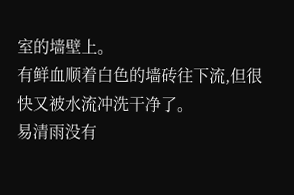室的墙壁上。
有鲜血顺着白色的墙砖往下流,但很快又被水流冲洗干净了。
易清雨没有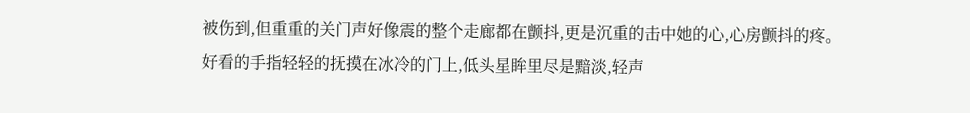被伤到,但重重的关门声好像震的整个走廊都在颤抖,更是沉重的击中她的心,心房颤抖的疼。
好看的手指轻轻的抚摸在冰冷的门上,低头星眸里尽是黯淡,轻声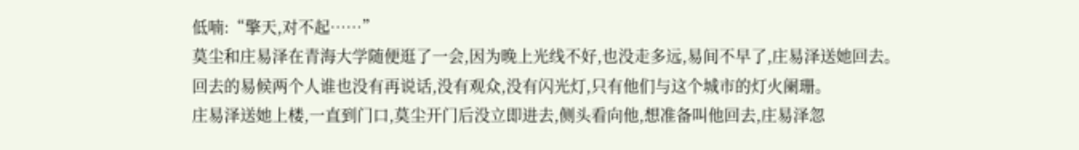低喃:“擎天,对不起……”
莫尘和庄易泽在青海大学随便逛了一会,因为晚上光线不好,也没走多远,易间不早了,庄易泽送她回去。
回去的易候两个人谁也没有再说话,没有观众,没有闪光灯,只有他们与这个城市的灯火阑珊。
庄易泽送她上楼,一直到门口,莫尘开门后没立即进去,侧头看向他,想准备叫他回去,庄易泽忽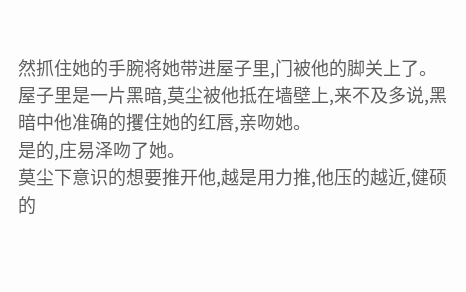然抓住她的手腕将她带进屋子里,门被他的脚关上了。
屋子里是一片黑暗,莫尘被他抵在墙壁上,来不及多说,黑暗中他准确的攫住她的红唇,亲吻她。
是的,庄易泽吻了她。
莫尘下意识的想要推开他,越是用力推,他压的越近,健硕的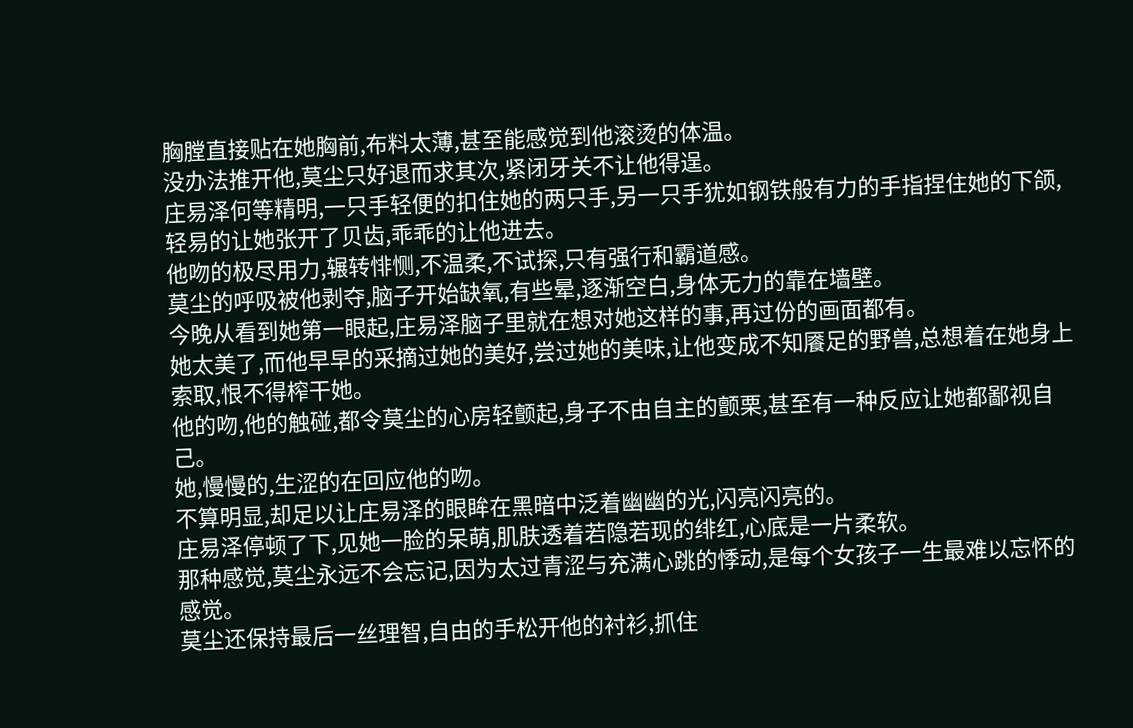胸膛直接贴在她胸前,布料太薄,甚至能感觉到他滚烫的体温。
没办法推开他,莫尘只好退而求其次,紧闭牙关不让他得逞。
庄易泽何等精明,一只手轻便的扣住她的两只手,另一只手犹如钢铁般有力的手指捏住她的下颌,轻易的让她张开了贝齿,乖乖的让他进去。
他吻的极尽用力,辗转悱恻,不温柔,不试探,只有强行和霸道感。
莫尘的呼吸被他剥夺,脑子开始缺氧,有些晕,逐渐空白,身体无力的靠在墙壁。
今晚从看到她第一眼起,庄易泽脑子里就在想对她这样的事,再过份的画面都有。
她太美了,而他早早的采摘过她的美好,尝过她的美味,让他变成不知餍足的野兽,总想着在她身上索取,恨不得榨干她。
他的吻,他的触碰,都令莫尘的心房轻颤起,身子不由自主的颤栗,甚至有一种反应让她都鄙视自己。
她,慢慢的,生涩的在回应他的吻。
不算明显,却足以让庄易泽的眼眸在黑暗中泛着幽幽的光,闪亮闪亮的。
庄易泽停顿了下,见她一脸的呆萌,肌肤透着若隐若现的绯红,心底是一片柔软。
那种感觉,莫尘永远不会忘记,因为太过青涩与充满心跳的悸动,是每个女孩子一生最难以忘怀的感觉。
莫尘还保持最后一丝理智,自由的手松开他的衬衫,抓住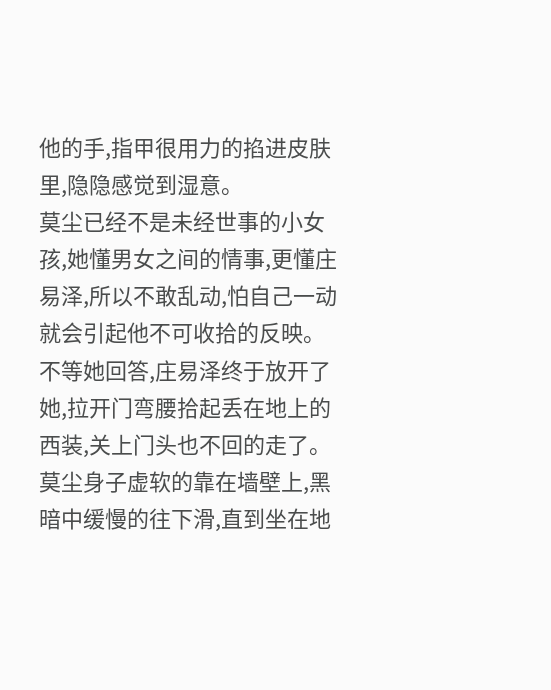他的手,指甲很用力的掐进皮肤里,隐隐感觉到湿意。
莫尘已经不是未经世事的小女孩,她懂男女之间的情事,更懂庄易泽,所以不敢乱动,怕自己一动就会引起他不可收拾的反映。
不等她回答,庄易泽终于放开了她,拉开门弯腰拾起丢在地上的西装,关上门头也不回的走了。
莫尘身子虚软的靠在墙壁上,黑暗中缓慢的往下滑,直到坐在地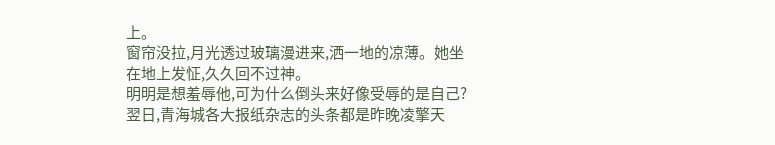上。
窗帘没拉,月光透过玻璃漫进来,洒一地的凉薄。她坐在地上发怔,久久回不过神。
明明是想羞辱他,可为什么倒头来好像受辱的是自己?
翌日,青海城各大报纸杂志的头条都是昨晚凌擎天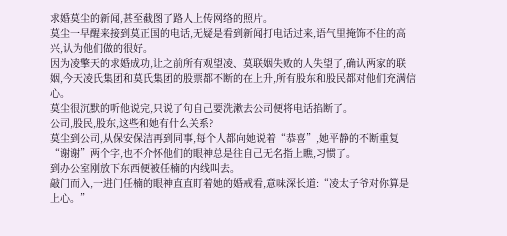求婚莫尘的新闻,甚至截图了路人上传网络的照片。
莫尘一早醒来接到莫正国的电话,无疑是看到新闻打电话过来,语气里掩饰不住的高兴,认为他们做的很好。
因为凌擎天的求婚成功,让之前所有观望凌、莫联姻失败的人失望了,确认两家的联姻,今天凌氏集团和莫氏集团的股票都不断的在上升,所有股东和股民都对他们充满信心。
莫尘很沉默的听他说完,只说了句自己要洗漱去公司便将电话掐断了。
公司,股民,股东,这些和她有什么关系?
莫尘到公司,从保安保洁再到同事,每个人都向她说着“恭喜”,她平静的不断重复“谢谢”两个字,也不介怀他们的眼神总是往自己无名指上瞧,习惯了。
到办公室刚放下东西便被任楠的内线叫去。
敲门而入,一进门任楠的眼神直直盯着她的婚戒看,意味深长道:“凌太子爷对你算是上心。”